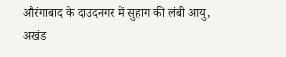औरंगाबाद के दाउदनगर में सुहाग की लंबी आयु, अखंड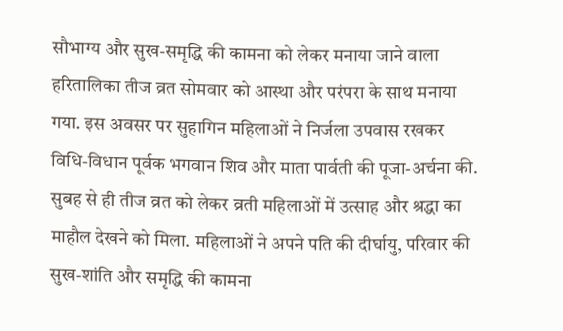सौभाग्य और सुख-समृद्धि की कामना को लेकर मनाया जाने वाला हरितालिका तीज व्रत सोमवार को आस्था और परंपरा के साथ मनाया गया. इस अवसर पर सुहागिन महिलाओं ने निर्जला उपवास रखकर विधि-विधान पूर्वक भगवान शिव और माता पार्वती की पूजा-अर्चना की.
सुबह से ही तीज व्रत को लेकर व्रती महिलाओं में उत्साह और श्रद्धा का माहौल देखने को मिला. महिलाओं ने अपने पति की दीर्घायु, परिवार की सुख-शांति और समृद्धि की कामना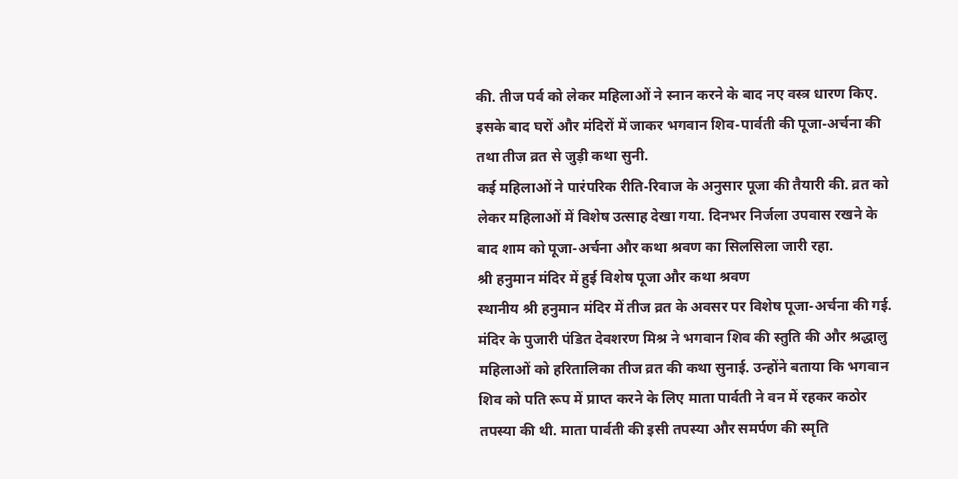की. तीज पर्व को लेकर महिलाओं ने स्नान करने के बाद नए वस्त्र धारण किए.
इसके बाद घरों और मंदिरों में जाकर भगवान शिव-पार्वती की पूजा-अर्चना की तथा तीज व्रत से जुड़ी कथा सुनी.
कई महिलाओं ने पारंपरिक रीति-रिवाज के अनुसार पूजा की तैयारी की. व्रत को लेकर महिलाओं में विशेष उत्साह देखा गया. दिनभर निर्जला उपवास रखने के बाद शाम को पूजा-अर्चना और कथा श्रवण का सिलसिला जारी रहा.
श्री हनुमान मंदिर में हुई विशेष पूजा और कथा श्रवण
स्थानीय श्री हनुमान मंदिर में तीज व्रत के अवसर पर विशेष पूजा-अर्चना की गई. मंदिर के पुजारी पंडित देवशरण मिश्र ने भगवान शिव की स्तुति की और श्रद्धालु महिलाओं को हरितालिका तीज व्रत की कथा सुनाई. उन्होंने बताया कि भगवान शिव को पति रूप में प्राप्त करने के लिए माता पार्वती ने वन में रहकर कठोर तपस्या की थी. माता पार्वती की इसी तपस्या और समर्पण की स्मृति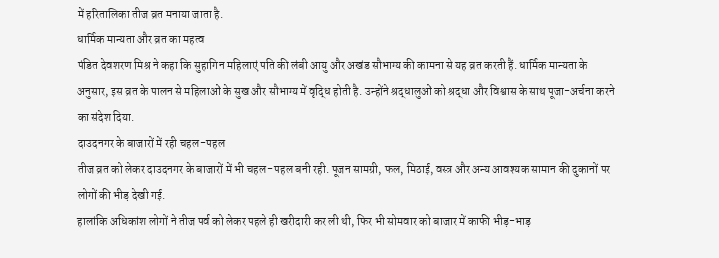में हरितालिका तीज व्रत मनाया जाता है.
धार्मिक मान्यता और व्रत का महत्व
पंडित देवशरण मिश्र ने कहा कि सुहागिन महिलाएं पति की लंबी आयु और अखंड सौभाग्य की कामना से यह व्रत करती हैं. धार्मिक मान्यता के अनुसार, इस व्रत के पालन से महिलाओं के सुख और सौभाग्य में वृद्धि होती है. उन्होंने श्रद्धालुओं को श्रद्धा और विश्वास के साथ पूजा-अर्चना करने का संदेश दिया.
दाउदनगर के बाजारों में रही चहल-पहल
तीज व्रत को लेकर दाउदनगर के बाजारों में भी चहल-पहल बनी रही. पूजन सामग्री, फल, मिठाई, वस्त्र और अन्य आवश्यक सामान की दुकानों पर लोगों की भीड़ देखी गई.
हालांकि अधिकांश लोगों ने तीज पर्व को लेकर पहले ही खरीदारी कर ली थी, फिर भी सोमवार को बाजार में काफी भीड़-भाड़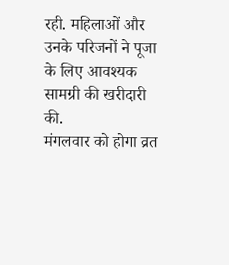रही. महिलाओं और उनके परिजनों ने पूजा के लिए आवश्यक सामग्री की खरीदारी की.
मंगलवार को होगा व्रत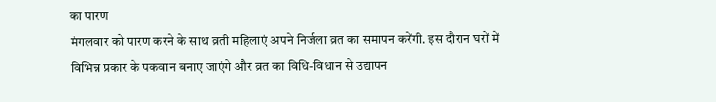का पारण
मंगलवार को पारण करने के साथ व्रती महिलाएं अपने निर्जला व्रत का समापन करेंगी. इस दौरान घरों में विभिन्न प्रकार के पकवान बनाए जाएंगे और व्रत का विधि-विधान से उद्यापन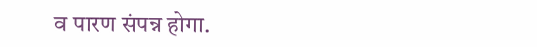व पारण संपन्न होगा.